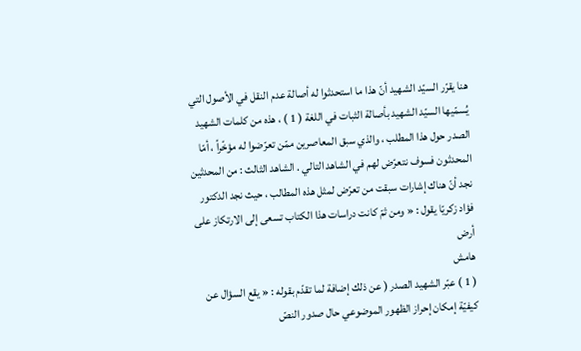هنا يقرّر السيّد الشهيد أنّ هذا ما استحدثوا له أصالة عدم النقل في الأصول التي يُسمّيها السيّد الشهيد بأصالة الثبات في اللغة ( 1 ) ، هذه من كلمات الشهيد الصدر حول هذا المطلب ، والذي سبق المعاصرين ممّن تعرّضوا له مؤخّراً ، أمّا المحدثون فسوف نتعرّض لهم في الشاهد التالي . الشاهد الثالث : من المحدثين نجد أنّ هناك إشارات سبقت من تعرّض لمثل هذه المطالب ، حيث نجد الدكتور فؤاد زكريّا يقول : « ومن ثمّ كانت دراسات هذا الكتاب تسعى إلى الارتكاز على أرض
هامش
( 1 ) عبّر الشهيد الصدر ( عن ذلك إضافة لما تقدّم بقوله : « يقع السؤال عن كيفيّة إمكان إحراز الظهور الموضوعي حال صدور النصّ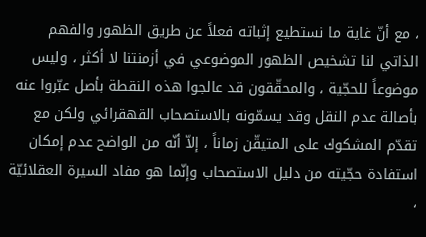، مع أنّ غاية ما نستطيع إثباته فعلاً عن طريق الظهور والفهم الذاتي لنا تشخيص الظهور الموضوعي في أزمنتنا لا أكثر ، وليس موضوعاً للحجّية ، والمحقّقون قد عالجوا هذه النقطة بأصل عبّروا عنه بأصالة عدم النقل وقد يسمّونه بالاستصحاب القهقرائي ولكن مع تقدّم المشكوك على المتيقّن زماناً ، إلاّ أنّه من الواضح عدم إمكان استفادة حجّيته من دليل الاستصحاب وإنّما هو مفاد السيرة العقلائيّة ،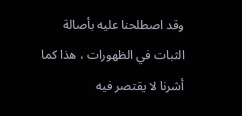وقد اصطلحنا عليه بأصالة الثبات في الظهورات ، هذا كما أشرنا لا يقتصر فيه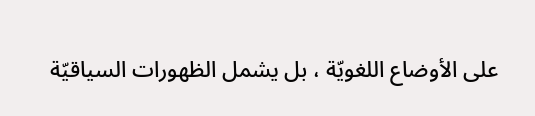على الأوضاع اللغويّة ، بل يشمل الظهورات السياقيّة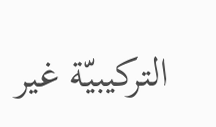التركيبيّة غير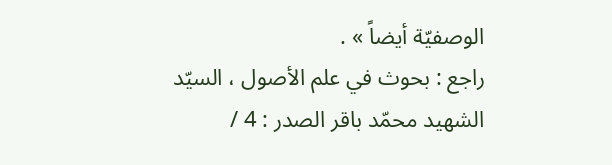الوصفيّة أيضاً » .
راجع : بحوث في علم الأصول ، السيّد الشهيد محمّد باقر الصدر : 4 /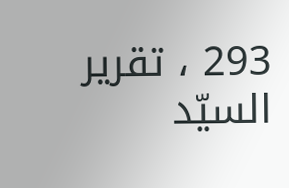293 ، تقرير السيّد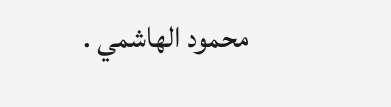محمود الهاشمي .